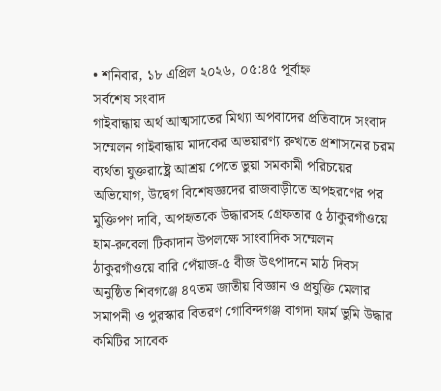• শনিবার, ১৮ এপ্রিল ২০২৬, ০৫:৪৫ পূর্বাহ্ন
সর্বশেষ সংবাদ
গাইবান্ধায় অর্থ আত্মসাতের মিথ্যা অপবাদের প্রতিবাদে সংবাদ সম্মেলন গাইবান্ধায় মাদকের অভয়ারণ্য রুখতে প্রশাসনের চরম ব্যর্থতা যুক্তরাষ্ট্রে আশ্রয় পেতে ভুয়া সমকামী পরিচয়ের অভিযোগ, উদ্বেগ বিশেষজ্ঞদের রাজবাড়ীতে অপহরণের পর মুক্তিপণ দাবি, অপহৃতকে উদ্ধারসহ গ্রেফতার ৫ ঠাকুরগাঁওয়ে হাম-রুবেলা টিকাদান উপলক্ষে সাংবাদিক সম্মেলন ঠাকুরগাঁওয়ে বারি পেঁয়াজ-৫ বীজ উৎপাদনে মাঠ দিবস অনুষ্ঠিত শিবগঞ্জে ৪৭তম জাতীয় বিজ্ঞান ও প্রযুক্তি মেলার সমাপনী ও পুরস্কার বিতরণ গোবিন্দগঞ্জ বাগদা ফার্ম ভুমি উদ্ধার কমিটির সাবেক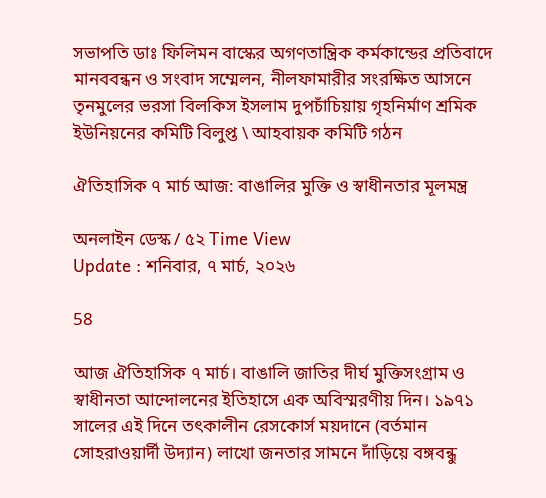সভাপতি ডাঃ ফিলিমন বাস্কের অগণতান্ত্রিক কর্মকান্ডের প্রতিবাদে মানববন্ধন ও সংবাদ সম্মেলন, নীলফামারীর সংরক্ষিত আসনে তৃনমুলের ভরসা বিলকিস ইসলাম দুপচাঁচিয়ায় গৃহনির্মাণ শ্রমিক ইউনিয়নের কমিটি বিলুপ্ত \ আহবায়ক কমিটি গঠন

ঐতিহাসিক ৭ মার্চ আজ: বাঙালির মুক্তি ও স্বাধীনতার মূলমন্ত্র

অনলাইন ডেস্ক / ৫২ Time View
Update : শনিবার, ৭ মার্চ, ২০২৬

58

আজ ঐতিহাসিক ৭ মার্চ। বাঙালি জাতির দীর্ঘ মুক্তিসংগ্রাম ও স্বাধীনতা আন্দোলনের ইতিহাসে এক অবিস্মরণীয় দিন। ১৯৭১ সালের এই দিনে তৎকালীন রেসকোর্স ময়দানে (বর্তমান সোহরাওয়ার্দী উদ্যান) লাখো জনতার সামনে দাঁড়িয়ে বঙ্গবন্ধু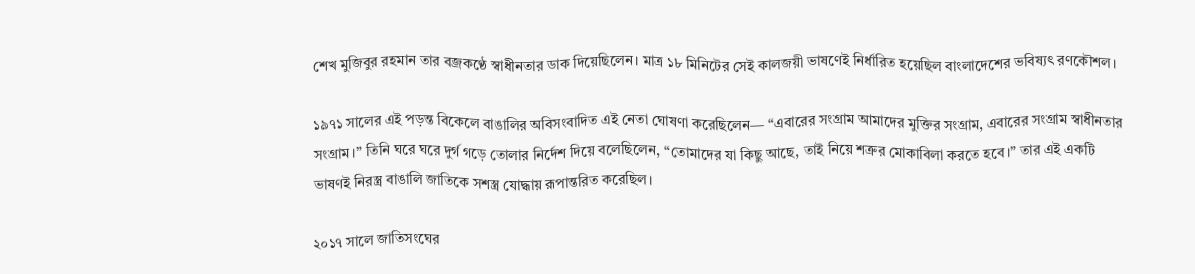শেখ মুজিবুর রহমান তার বজ্রকণ্ঠে স্বাধীনতার ডাক দিয়েছিলেন। মাত্র ১৮ মিনিটের সেই কালজয়ী ভাষণেই নির্ধারিত হয়েছিল বাংলাদেশের ভবিষ্যৎ রণকৌশল।

১৯৭১ সালের এই পড়ন্ত বিকেলে বাঙালির অবিসংবাদিত এই নেতা ঘোষণা করেছিলেন— “এবারের সংগ্রাম আমাদের মুক্তির সংগ্রাম, এবারের সংগ্রাম স্বাধীনতার সংগ্রাম।” তিনি ঘরে ঘরে দুর্গ গড়ে তোলার নির্দেশ দিয়ে বলেছিলেন, “তোমাদের যা কিছু আছে, তাই নিয়ে শত্রুর মোকাবিলা করতে হবে।” তার এই একটি ভাষণই নিরস্ত্র বাঙালি জাতিকে সশস্ত্র যোদ্ধায় রূপান্তরিত করেছিল।

২০১৭ সালে জাতিসংঘের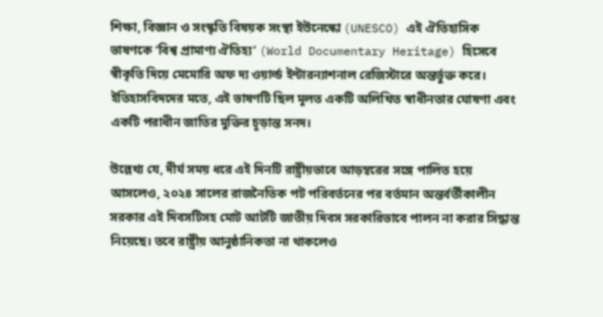শিক্ষা, বিজ্ঞান ও সংস্কৃতি বিষয়ক সংস্থা ইউনেস্কো (UNESCO) এই ঐতিহাসিক ভাষণকে ‘বিশ্ব প্রামাণ্য ঐতিহ্য’ (World Documentary Heritage) হিসেবে স্বীকৃতি দিয়ে মেমোরি অফ দ্য ওয়ার্ল্ড ইন্টারন্যাশনাল রেজিস্টারে অন্তর্ভুক্ত করে। ইতিহাসবিদদের মতে, এই ভাষণটি ছিল মূলত একটি অলিখিত স্বাধীনতার ঘোষণা এবং একটি পরাধীন জাতির মুক্তির চূড়ান্ত সনদ।

উল্লেখ্য যে, দীর্ঘ সময় ধরে এই দিনটি রাষ্ট্রীয়ভাবে আড়ম্বরের সঙ্গে পালিত হয়ে আসলেও, ২০২৪ সালের রাজনৈতিক পট পরিবর্তনের পর বর্তমান অন্তর্বর্তীকালীন সরকার এই দিবসটিসহ মোট আটটি জাতীয় দিবস সরকারিভাবে পালন না করার সিদ্ধান্ত নিয়েছে। তবে রাষ্ট্রীয় আনুষ্ঠানিকতা না থাকলেও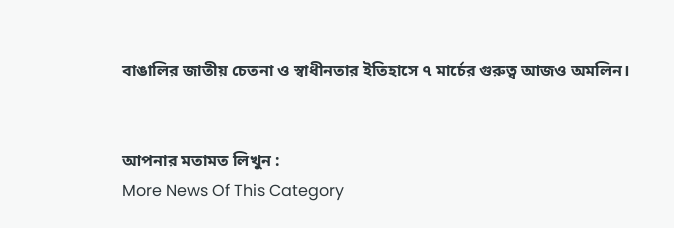বাঙালির জাতীয় চেতনা ও স্বাধীনতার ইতিহাসে ৭ মার্চের গুরুত্ব আজও অমলিন।


আপনার মতামত লিখুন :
More News Of This Category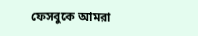ফেসবুকে আমরা